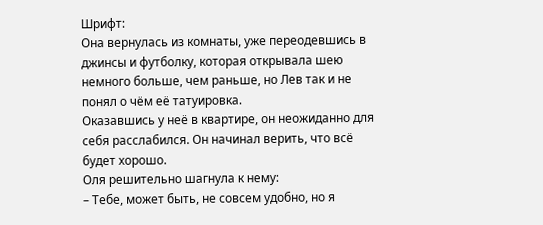Шрифт:
Она вернулась из комнаты, уже переодевшись в джинсы и футболку, которая открывала шею немного больше, чем раньше, но Лев так и не понял о чём её татуировка.
Оказавшись у неё в квартире, он неожиданно для себя расслабился. Он начинал верить, что всё будет хорошо.
Оля решительно шагнула к нему:
– Тебе, может быть, не совсем удобно, но я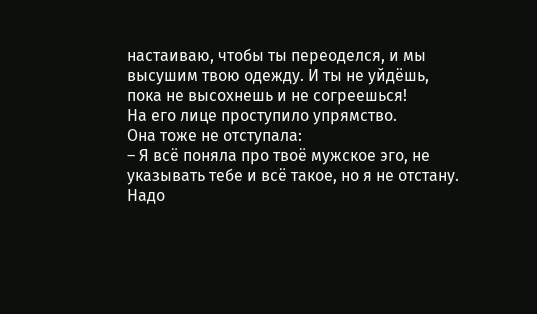настаиваю, чтобы ты переоделся, и мы высушим твою одежду. И ты не уйдёшь, пока не высохнешь и не согреешься!
На его лице проступило упрямство.
Она тоже не отступала:
– Я всё поняла про твоё мужское эго, не указывать тебе и всё такое, но я не отстану. Надо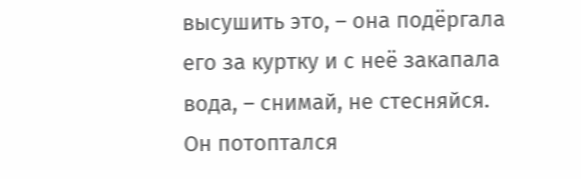высушить это, – она подёргала его за куртку и с неё закапала вода, – снимай, не стесняйся.
Он потоптался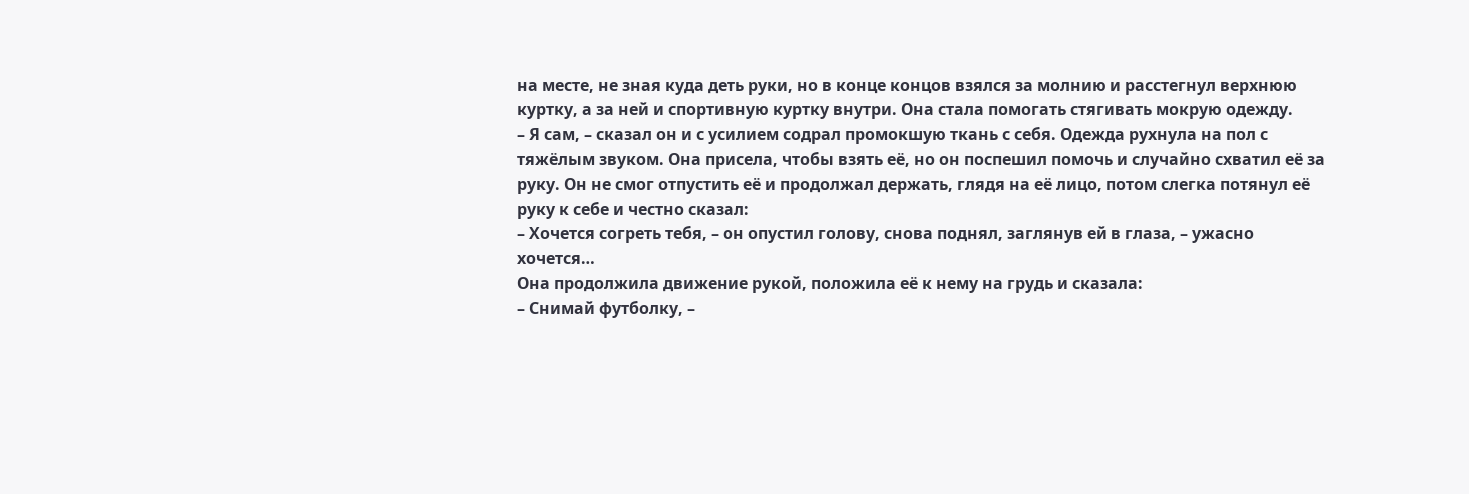на месте, не зная куда деть руки, но в конце концов взялся за молнию и расстегнул верхнюю куртку, а за ней и спортивную куртку внутри. Она стала помогать стягивать мокрую одежду.
– Я сам, – сказал он и с усилием содрал промокшую ткань с себя. Одежда рухнула на пол с тяжёлым звуком. Она присела, чтобы взять её, но он поспешил помочь и случайно схватил её за руку. Он не смог отпустить её и продолжал держать, глядя на её лицо, потом слегка потянул её руку к себе и честно сказал:
– Хочется согреть тебя, – он опустил голову, снова поднял, заглянув ей в глаза, – ужасно хочется…
Она продолжила движение рукой, положила её к нему на грудь и сказала:
– Снимай футболку, –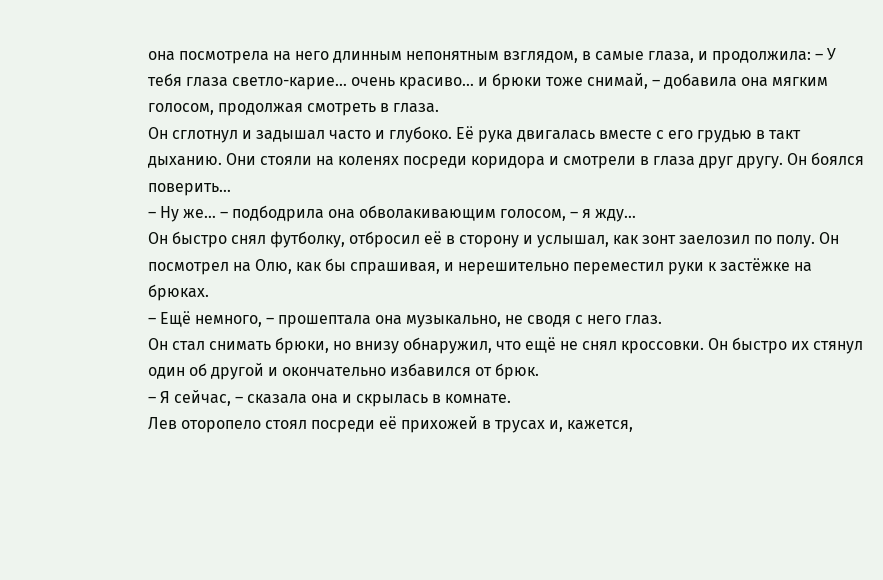она посмотрела на него длинным непонятным взглядом, в самые глаза, и продолжила: – У тебя глаза светло-карие… очень красиво… и брюки тоже снимай, – добавила она мягким голосом, продолжая смотреть в глаза.
Он сглотнул и задышал часто и глубоко. Её рука двигалась вместе с его грудью в такт дыханию. Они стояли на коленях посреди коридора и смотрели в глаза друг другу. Он боялся поверить…
– Ну же… – подбодрила она обволакивающим голосом, – я жду…
Он быстро снял футболку, отбросил её в сторону и услышал, как зонт заелозил по полу. Он посмотрел на Олю, как бы спрашивая, и нерешительно переместил руки к застёжке на брюках.
– Ещё немного, – прошептала она музыкально, не сводя с него глаз.
Он стал снимать брюки, но внизу обнаружил, что ещё не снял кроссовки. Он быстро их стянул один об другой и окончательно избавился от брюк.
– Я сейчас, – сказала она и скрылась в комнате.
Лев оторопело стоял посреди её прихожей в трусах и, кажется,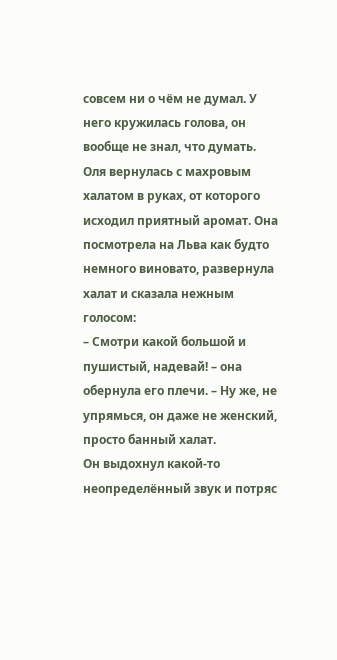совсем ни о чём не думал. У него кружилась голова, он вообще не знал, что думать.
Оля вернулась с махровым халатом в руках, от которого исходил приятный аромат. Она посмотрела на Льва как будто немного виновато, развернула халат и сказала нежным голосом:
– Смотри какой большой и пушистый, надевай! – она обернула его плечи. – Ну же, не упрямься, он даже не женский, просто банный халат.
Он выдохнул какой-то неопределённый звук и потряс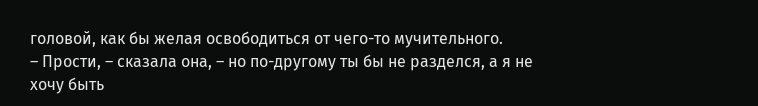головой, как бы желая освободиться от чего-то мучительного.
– Прости, – сказала она, – но по-другому ты бы не разделся, а я не хочу быть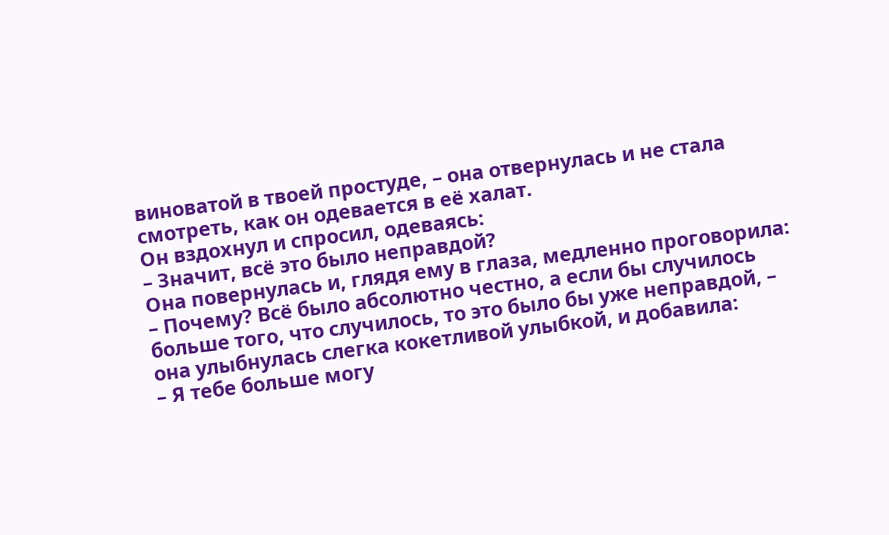виноватой в твоей простуде, – она отвернулась и не стала смотреть, как он одевается в её халат.
Он вздохнул и спросил, одеваясь:
– Значит, всё это было неправдой?
Она повернулась и, глядя ему в глаза, медленно проговорила:
– Почему? Всё было абсолютно честно, а если бы случилось больше того, что случилось, то это было бы уже неправдой, – она улыбнулась слегка кокетливой улыбкой, и добавила:
– Я тебе больше могу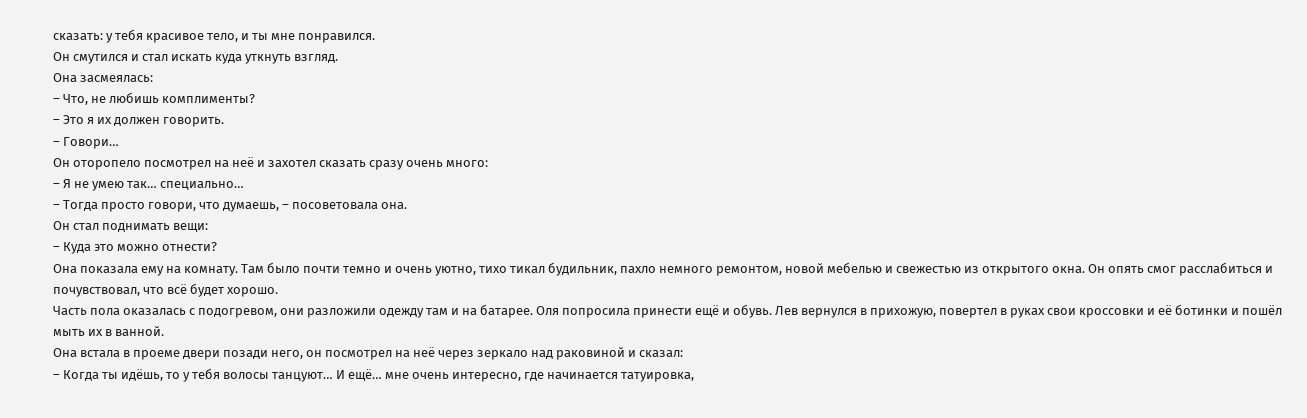сказать: у тебя красивое тело, и ты мне понравился.
Он смутился и стал искать куда уткнуть взгляд.
Она засмеялась:
– Что, не любишь комплименты?
– Это я их должен говорить.
– Говори…
Он оторопело посмотрел на неё и захотел сказать сразу очень много:
– Я не умею так… специально…
– Тогда просто говори, что думаешь, – посоветовала она.
Он стал поднимать вещи:
– Куда это можно отнести?
Она показала ему на комнату. Там было почти темно и очень уютно, тихо тикал будильник, пахло немного ремонтом, новой мебелью и свежестью из открытого окна. Он опять смог расслабиться и почувствовал, что всё будет хорошо.
Часть пола оказалась с подогревом, они разложили одежду там и на батарее. Оля попросила принести ещё и обувь. Лев вернулся в прихожую, повертел в руках свои кроссовки и её ботинки и пошёл мыть их в ванной.
Она встала в проеме двери позади него, он посмотрел на неё через зеркало над раковиной и сказал:
– Когда ты идёшь, то у тебя волосы танцуют… И ещё… мне очень интересно, где начинается татуировка,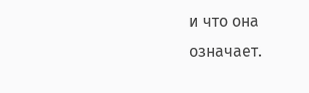и что она означает.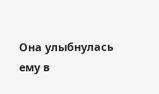Она улыбнулась ему в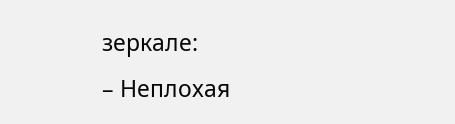зеркале:
– Неплохая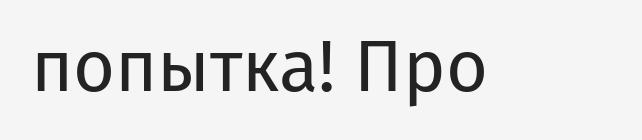попытка! Про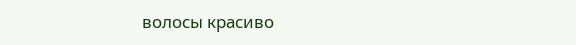волосы красиво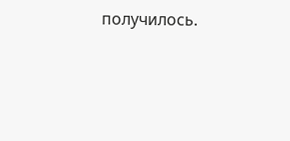получилось.